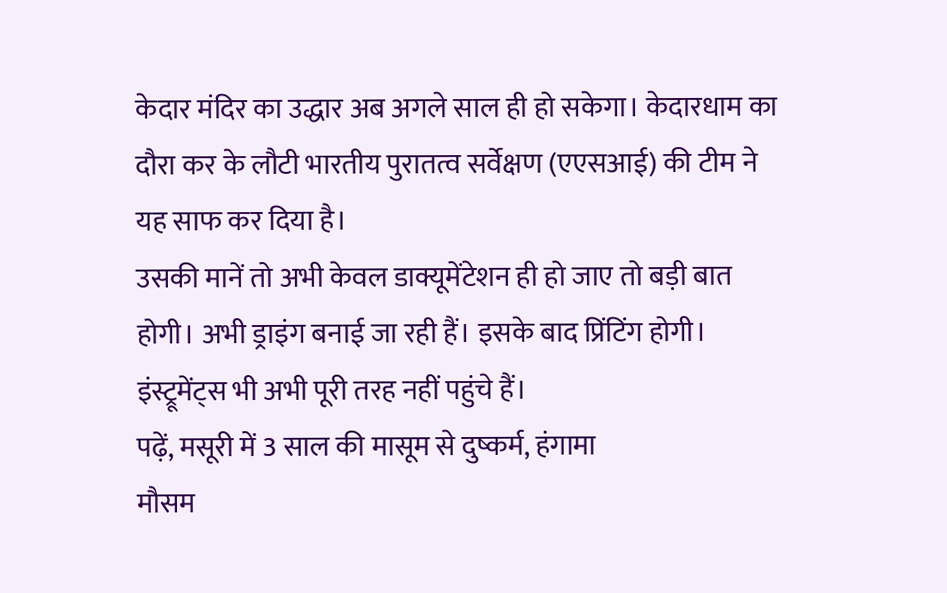केदार मंदिर का उद्धार अब अगले साल ही हो सकेगा। केदारधाम का दौरा कर के लौटी भारतीय पुरातत्व सर्वेक्षण (एएसआई) की टीम ने यह साफ कर दिया है।
उसकी मानें तो अभी केवल डाक्यूमेंटेशन ही हो जाए तो बड़ी बात होगी। अभी ड्राइंग बनाई जा रही हैं। इसके बाद प्रिंटिंग होगी। इंस्ट्रूमेंट्स भी अभी पूरी तरह नहीं पहुंचे हैं।
पढ़ें, मसूरी में 3 साल की मासूम से दुष्कर्म, हंगामा
मौसम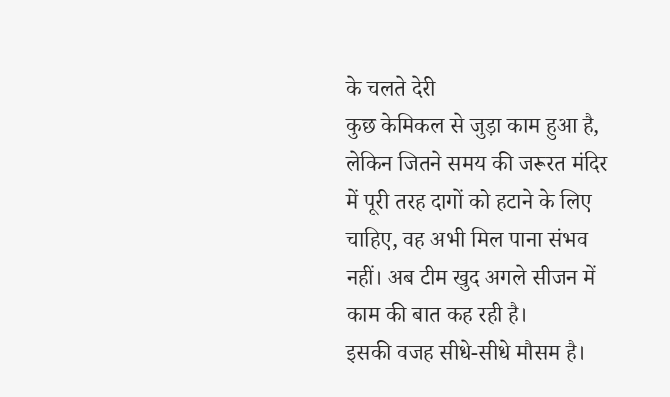के चलते देरी
कुछ केमिकल से जुड़ा काम हुआ है, लेकिन जितने समय की जरूरत मंदिर में पूरी तरह दागों को हटाने के लिए चाहिए, वह अभी मिल पाना संभव नहीं। अब टीम खुद अगले सीजन में काम की बात कह रही है।
इसकी वजह सीधे-सीधे मौसम है।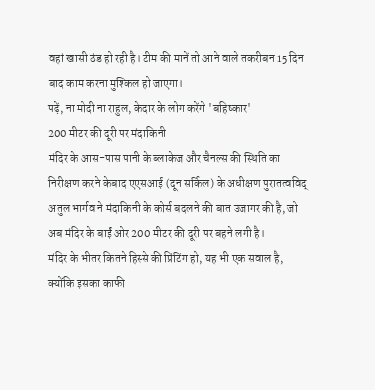वहां खासी ठंड हो रही है। टीम की मानें तो आने वाले तकरीबन 15 दिन बाद काम करना मुश्किल हो जाएगा।
पढ़ें, ना मोदी ना राहुल, केदार के लोग करेंगे 'बहिष्कार'
200 मीटर की दूरी पर मंदाकिनी
मंदिर के आस-पास पानी के ब्लाकेज और चैनल्स की स्थिति का निरीक्षण करने केबाद एएसआई (दून सर्किल) के अधीक्षण पुरातत्वविद् अतुल भार्गव ने मंदाकिनी के कोर्स बदलने की बात उजागर की है, जो अब मंदिर के बाईं ओर 200 मीटर की दूरी पर बहने लगी है।
मंदिर के भीतर कितने हिस्से की प्रिंटिंग हो, यह भी एक सवाल है, क्योंकि इसका काफी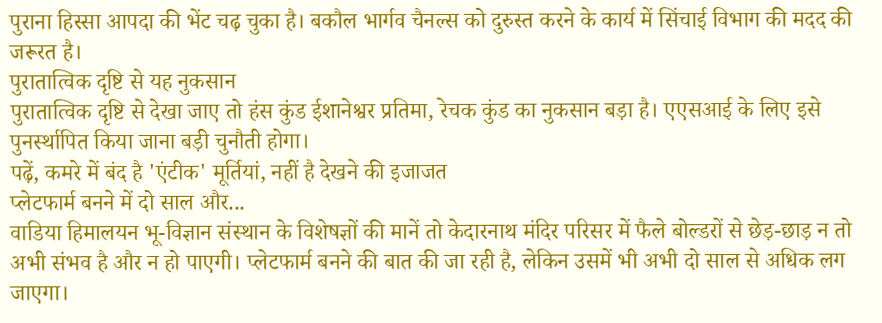पुराना हिस्सा आपदा की भेंट चढ़ चुका है। बकौल भार्गव चैनल्स को दुरुस्त करने के कार्य में सिंचाई विभाग की मदद की जरूरत है।
पुरातात्विक दृष्टि से यह नुकसान
पुरातात्विक दृष्टि से देखा जाए तो हंस कुंड ईशानेश्वर प्रतिमा, रेचक कुंड का नुकसान बड़ा है। एएसआई के लिए इसे पुनर्स्थापित किया जाना बड़ी चुनौती होगा।
पढ़ें, कमरे में बंद है 'एंटीक' मूर्तियां, नहीं है देखने की इजाजत
प्लेटफार्म बनने में दो साल और...
वाडिया हिमालयन भू-विज्ञान संस्थान के विशेषज्ञों की मानें तो केदारनाथ मंदिर परिसर में फैले बोल्डरों से छेड़-छाड़ न तो अभी संभव है और न हो पाएगी। प्लेटफार्म बनने की बात की जा रही है, लेकिन उसमें भी अभी दो साल से अधिक लग जाएगा।